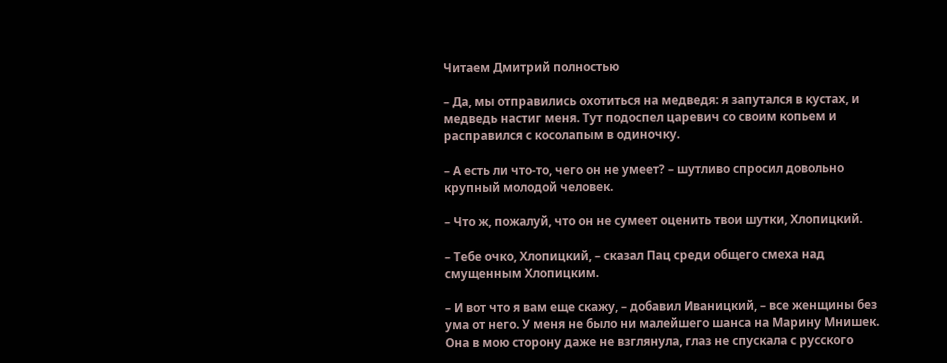Читаем Дмитрий полностью

– Да, мы отправились охотиться на медведя: я запутался в кустах, и медведь настиг меня. Тут подоспел царевич со своим копьем и расправился с косолапым в одиночку.

– А есть ли что-то, чего он не умеет? – шутливо спросил довольно крупный молодой человек.

– Что ж, пожалуй, что он не сумеет оценить твои шутки, Хлопицкий.

– Тебе очко, Хлопицкий, – сказал Пац среди общего смеха над смущенным Хлопицким.

– И вот что я вам еще скажу, – добавил Иваницкий, – все женщины без ума от него. У меня не было ни малейшего шанса на Марину Мнишек. Она в мою сторону даже не взглянула, глаз не спускала с русского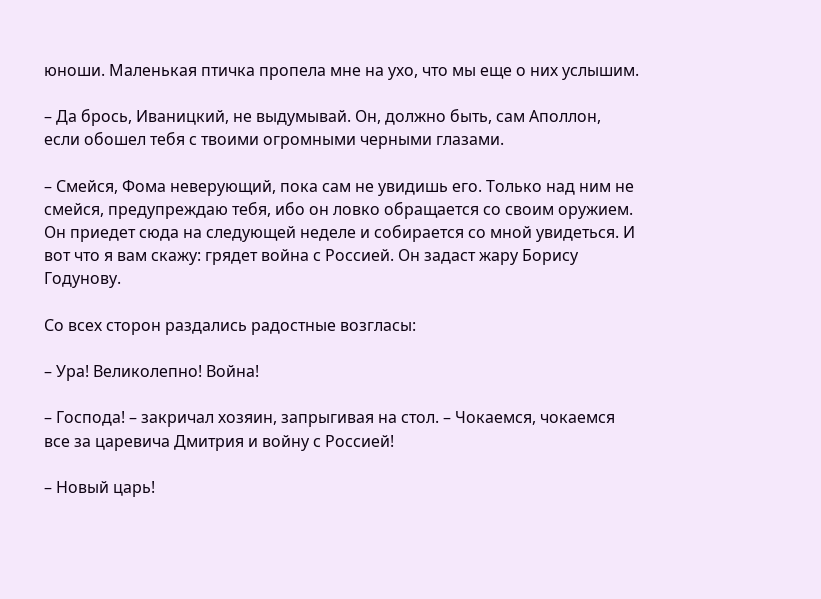юноши. Маленькая птичка пропела мне на ухо, что мы еще о них услышим.

– Да брось, Иваницкий, не выдумывай. Он, должно быть, сам Аполлон, если обошел тебя с твоими огромными черными глазами.

– Смейся, Фома неверующий, пока сам не увидишь его. Только над ним не смейся, предупреждаю тебя, ибо он ловко обращается со своим оружием. Он приедет сюда на следующей неделе и собирается со мной увидеться. И вот что я вам скажу: грядет война с Россией. Он задаст жару Борису Годунову.

Со всех сторон раздались радостные возгласы:

– Ура! Великолепно! Война!

– Господа! – закричал хозяин, запрыгивая на стол. – Чокаемся, чокаемся все за царевича Дмитрия и войну с Россией!

– Новый царь!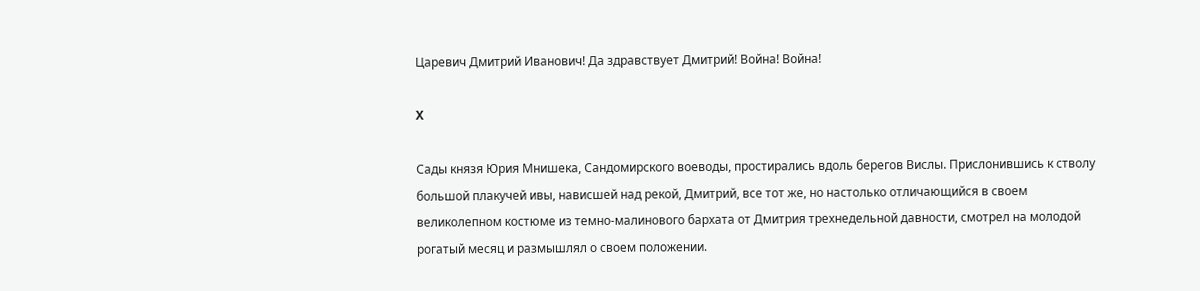Царевич Дмитрий Иванович! Да здравствует Дмитрий! Война! Война!

X

Сады князя Юрия Мнишека, Сандомирского воеводы, простирались вдоль берегов Вислы. Прислонившись к стволу большой плакучей ивы, нависшей над рекой, Дмитрий, все тот же, но настолько отличающийся в своем великолепном костюме из темно-малинового бархата от Дмитрия трехнедельной давности, смотрел на молодой рогатый месяц и размышлял о своем положении.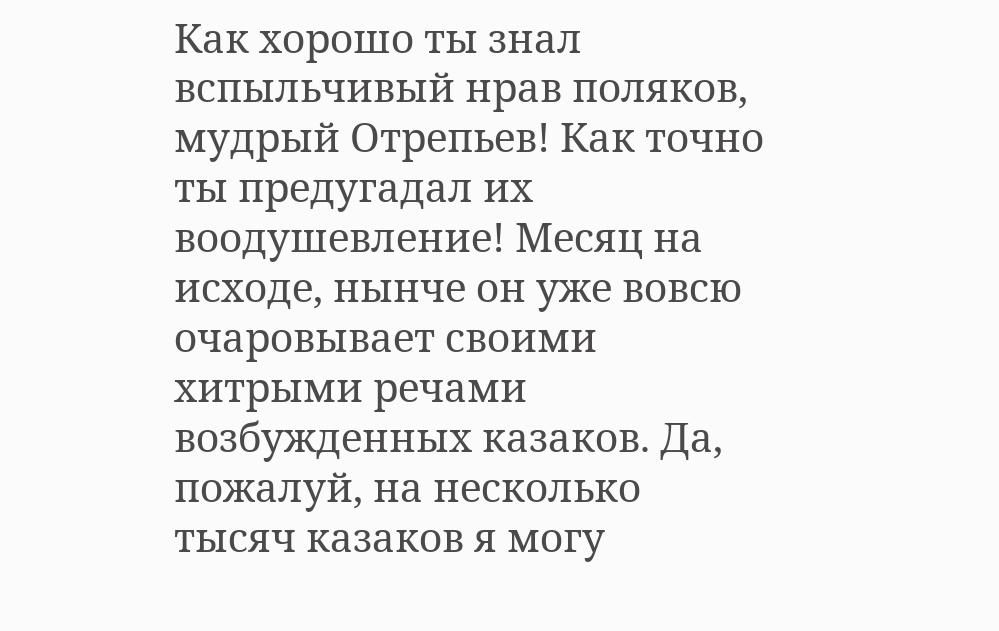Как хорошо ты знал вспыльчивый нрав поляков, мудрый Отрепьев! Как точно ты предугадал их воодушевление! Месяц на исходе, нынче он уже вовсю очаровывает своими хитрыми речами возбужденных казаков. Да, пожалуй, на несколько тысяч казаков я могу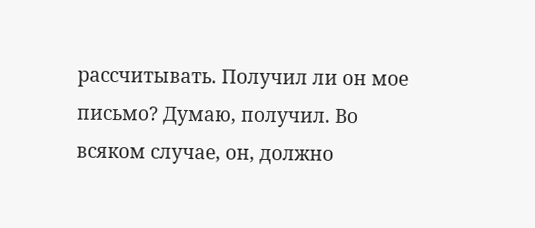рассчитывать. Получил ли он мое письмо? Думаю, получил. Во всяком случае, он, должно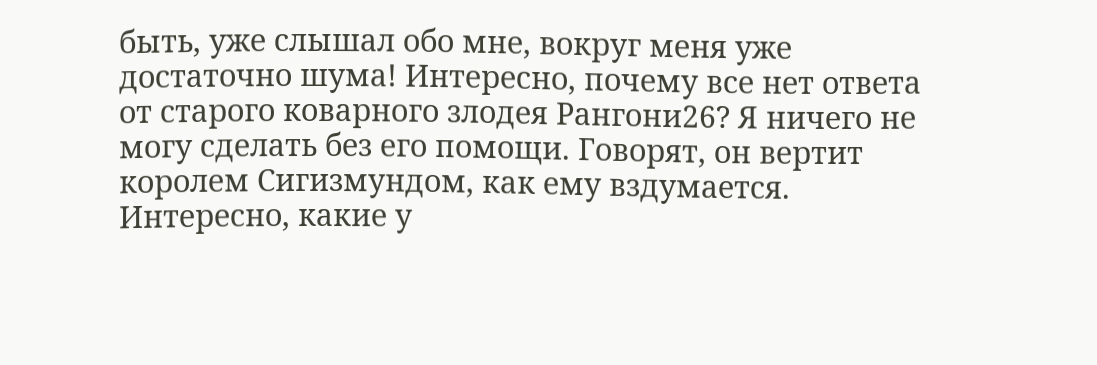быть, уже слышал обо мне, вокруг меня уже достаточно шума! Интересно, почему все нет ответа от старого коварного злодея Рангони26? Я ничего не могу сделать без его помощи. Говорят, он вертит королем Сигизмундом, как ему вздумается. Интересно, какие у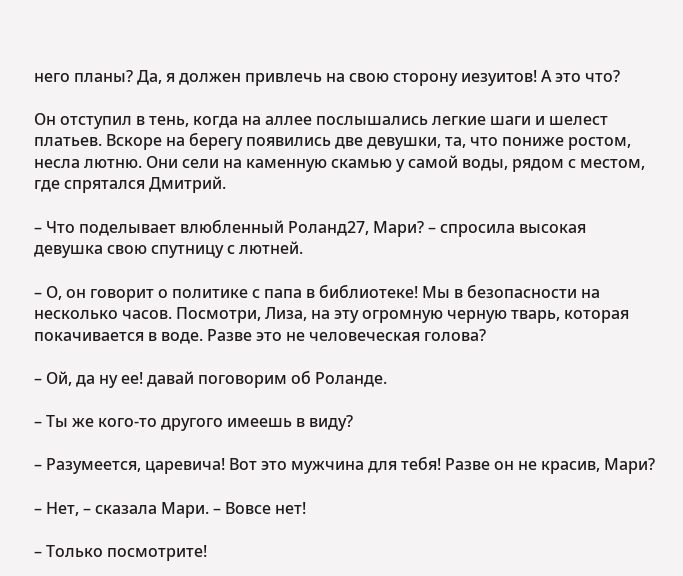него планы? Да, я должен привлечь на свою сторону иезуитов! А это что?

Он отступил в тень, когда на аллее послышались легкие шаги и шелест платьев. Вскоре на берегу появились две девушки, та, что пониже ростом, несла лютню. Они сели на каменную скамью у самой воды, рядом с местом, где спрятался Дмитрий.

– Что поделывает влюбленный Роланд27, Мари? – спросила высокая девушка свою спутницу с лютней.

– О, он говорит о политике с папа в библиотеке! Мы в безопасности на несколько часов. Посмотри, Лиза, на эту огромную черную тварь, которая покачивается в воде. Разве это не человеческая голова?

– Ой, да ну ее! давай поговорим об Роланде.

– Ты же кого-то другого имеешь в виду?

– Разумеется, царевича! Вот это мужчина для тебя! Разве он не красив, Мари?

– Нет, – сказала Мари. – Вовсе нет!

– Только посмотрите!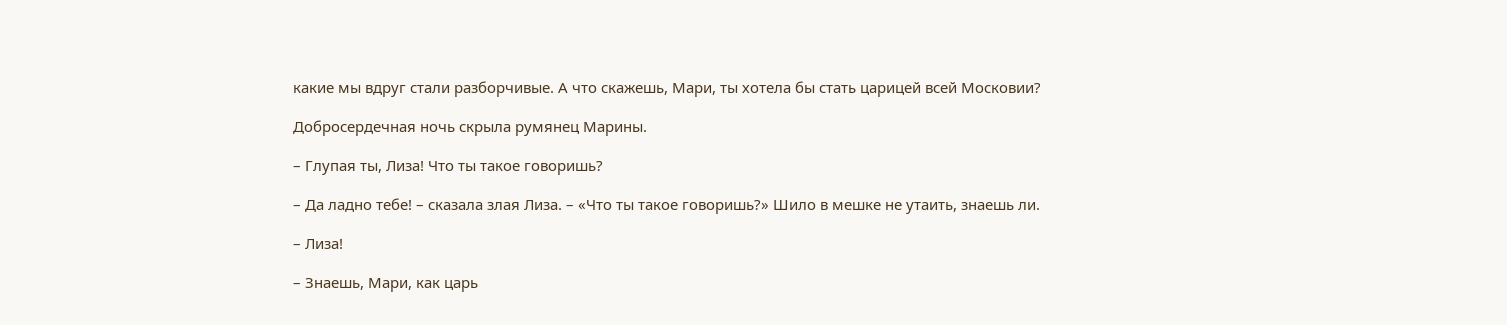какие мы вдруг стали разборчивые. А что скажешь, Мари, ты хотела бы стать царицей всей Московии?

Добросердечная ночь скрыла румянец Марины.

– Глупая ты, Лиза! Что ты такое говоришь?

– Да ладно тебе! – сказала злая Лиза. – «Что ты такое говоришь?» Шило в мешке не утаить, знаешь ли.

– Лиза!

– Знаешь, Мари, как царь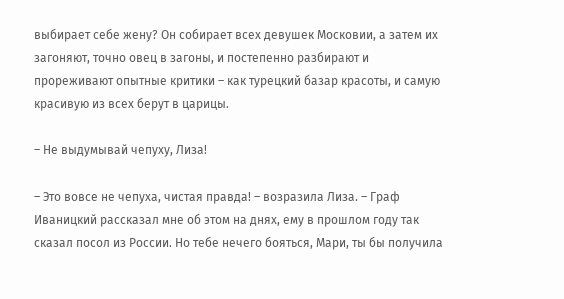выбирает себе жену? Он собирает всех девушек Московии, а затем их загоняют, точно овец в загоны, и постепенно разбирают и прореживают опытные критики – как турецкий базар красоты, и самую красивую из всех берут в царицы.

– Не выдумывай чепуху, Лиза!

– Это вовсе не чепуха, чистая правда! – возразила Лиза. – Граф Иваницкий рассказал мне об этом на днях, ему в прошлом году так сказал посол из России. Но тебе нечего бояться, Мари, ты бы получила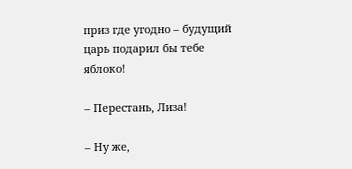приз где угодно – будущий царь подарил бы тебе яблоко!

– Перестань, Лиза!

– Ну же,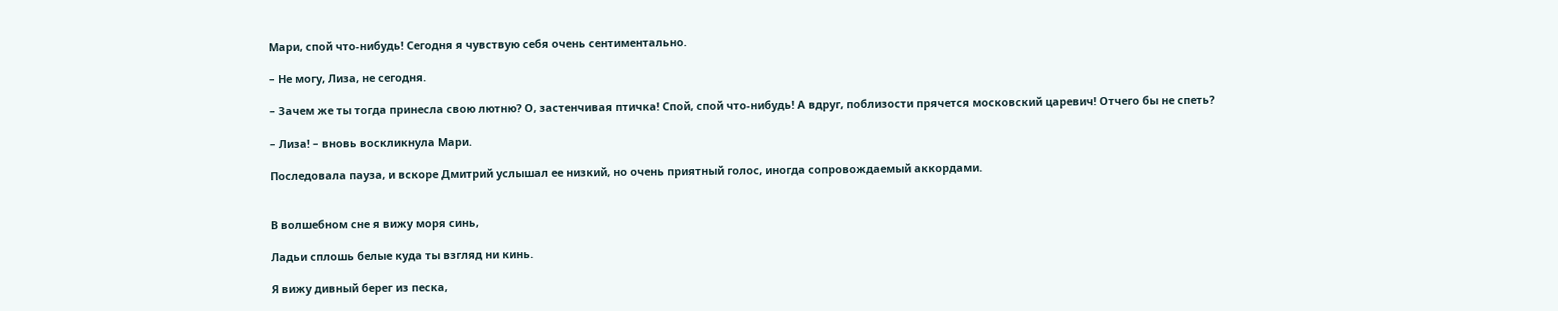Мари, спой что-нибудь! Сегодня я чувствую себя очень сентиментально.

– Не могу, Лиза, не сегодня.

– Зачем же ты тогда принесла свою лютню? О, застенчивая птичка! Спой, спой что-нибудь! А вдруг, поблизости прячется московский царевич! Отчего бы не спеть?

– Лиза! – вновь воскликнула Мари.

Последовала пауза, и вскоре Дмитрий услышал ее низкий, но очень приятный голос, иногда сопровождаемый аккордами.


В волшебном сне я вижу моря синь,

Ладьи сплошь белые куда ты взгляд ни кинь.

Я вижу дивный берег из песка,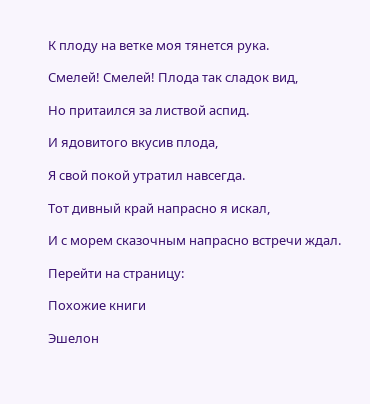К плоду на ветке моя тянется рука.

Смелей! Смелей! Плода так сладок вид,

Но притаился за листвой аспид.

И ядовитого вкусив плода,

Я свой покой утратил навсегда.

Тот дивный край напрасно я искал,

И с морем сказочным напрасно встречи ждал.

Перейти на страницу:

Похожие книги

Эшелон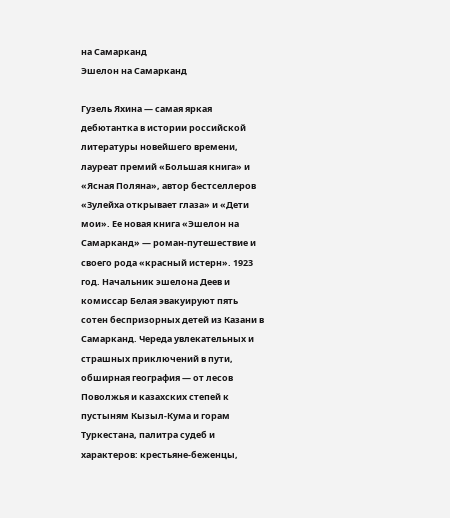на Самарканд
Эшелон на Самарканд

Гузель Яхина — самая яркая дебютантка в истории российской литературы новейшего времени, лауреат премий «Большая книга» и «Ясная Поляна», автор бестселлеров «Зулейха открывает глаза» и «Дети мои». Ее новая книга «Эшелон на Самарканд» — роман-путешествие и своего рода «красный истерн». 1923 год. Начальник эшелона Деев и комиссар Белая эвакуируют пять сотен беспризорных детей из Казани в Самарканд. Череда увлекательных и страшных приключений в пути, обширная география — от лесов Поволжья и казахских степей к пустыням Кызыл-Кума и горам Туркестана, палитра судеб и характеров: крестьяне-беженцы,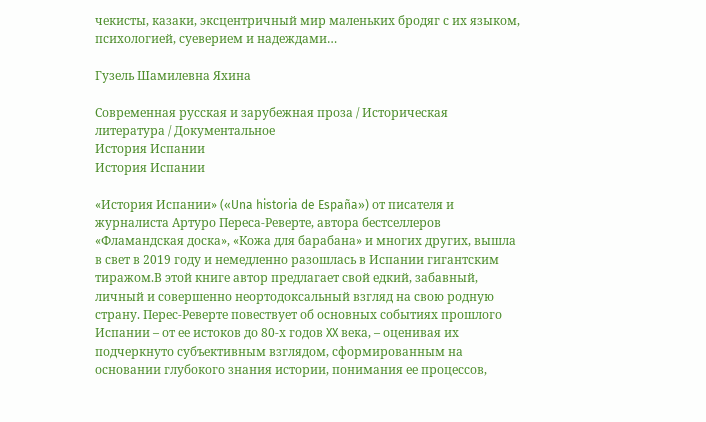чекисты, казаки, эксцентричный мир маленьких бродяг с их языком, психологией, суеверием и надеждами…

Гузель Шамилевна Яхина

Современная русская и зарубежная проза / Историческая литература / Документальное
История Испании
История Испании

«История Испании» («Una historia de España») от писателя и журналиста Артуро Переса-Реверте, автора бестселлеров «Фламандская доска», «Кожа для барабана» и многих других, вышла в свет в 2019 году и немедленно разошлась в Испании гигантским тиражом.В этой книге автор предлагает свой едкий, забавный, личный и совершенно неортодоксальный взгляд на свою родную страну. Перес-Реверте повествует об основных событиях прошлого Испании – от ее истоков до 80-х годов XX века, – оценивая их подчеркнуто субъективным взглядом, сформированным на основании глубокого знания истории, понимания ее процессов,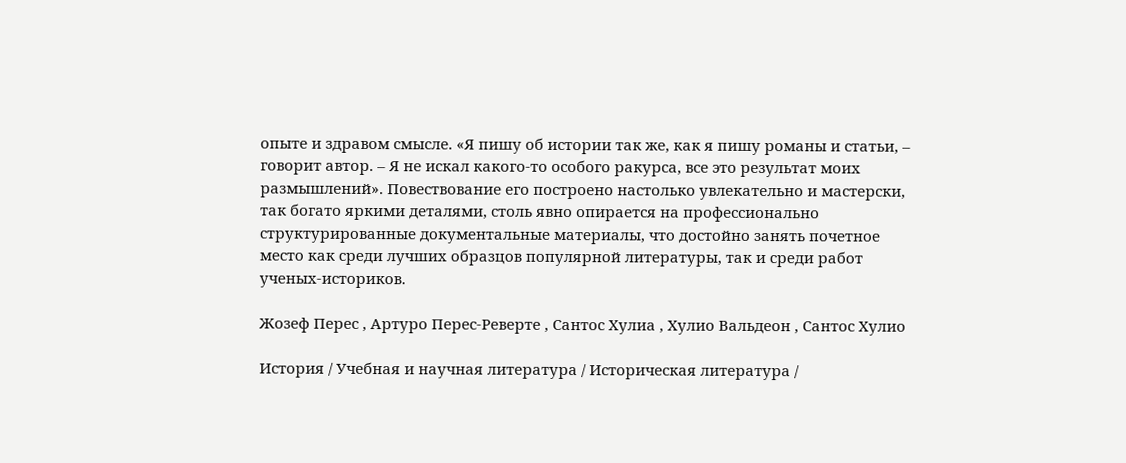опыте и здравом смысле. «Я пишу об истории так же, как я пишу романы и статьи, – говорит автор. – Я не искал какого-то особого ракурса, все это результат моих размышлений». Повествование его построено настолько увлекательно и мастерски, так богато яркими деталями, столь явно опирается на профессионально структурированные документальные материалы, что достойно занять почетное место как среди лучших образцов популярной литературы, так и среди работ ученых-историков.

Жозеф Перес , Артуро Перес-Реверте , Сантос Хулиа , Хулио Вальдеон , Сантос Хулио

История / Учебная и научная литература / Историческая литература /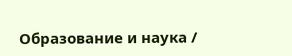Образование и наука /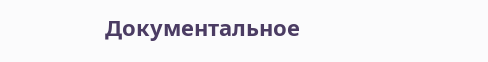Документальное